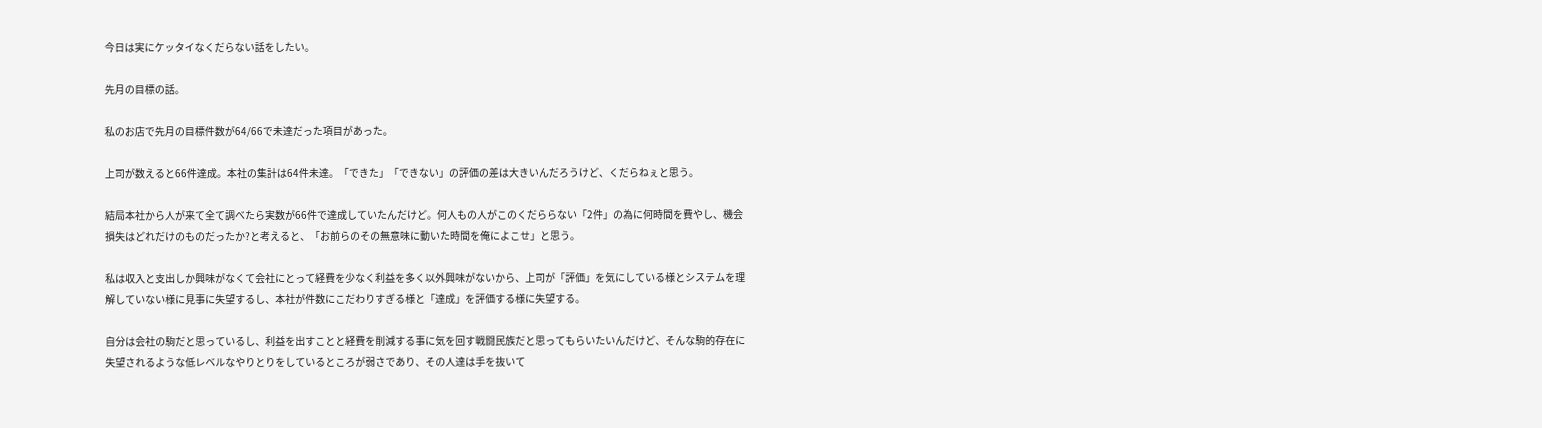今日は実にケッタイなくだらない話をしたい。

先月の目標の話。

私のお店で先月の目標件数が64/66で未達だった項目があった。

上司が数えると66件達成。本社の集計は64件未達。「できた」「できない」の評価の差は大きいんだろうけど、くだらねぇと思う。

結局本社から人が来て全て調べたら実数が66件で達成していたんだけど。何人もの人がこのくだららない「2件」の為に何時間を費やし、機会損失はどれだけのものだったか?と考えると、「お前らのその無意味に動いた時間を俺によこせ」と思う。

私は収入と支出しか興味がなくて会社にとって経費を少なく利益を多く以外興味がないから、上司が「評価」を気にしている様とシステムを理解していない様に見事に失望するし、本社が件数にこだわりすぎる様と「達成」を評価する様に失望する。

自分は会社の駒だと思っているし、利益を出すことと経費を削減する事に気を回す戦闘民族だと思ってもらいたいんだけど、そんな駒的存在に失望されるような低レベルなやりとりをしているところが弱さであり、その人達は手を抜いて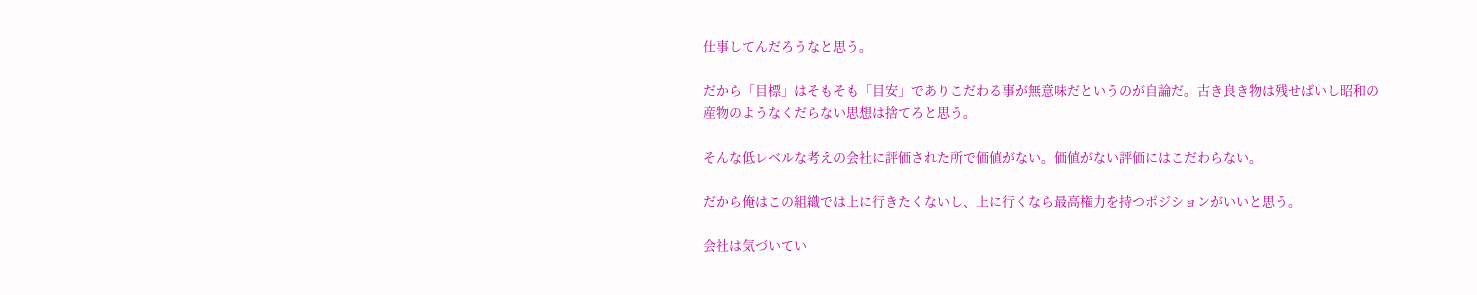仕事してんだろうなと思う。

だから「目標」はそもそも「目安」でありこだわる事が無意味だというのが自論だ。古き良き物は残せばいし昭和の産物のようなくだらない思想は捨てろと思う。

そんな低レベルな考えの会社に評価された所で価値がない。価値がない評価にはこだわらない。

だから俺はこの組織では上に行きたくないし、上に行くなら最高権力を持つポジションがいいと思う。

会社は気づいてい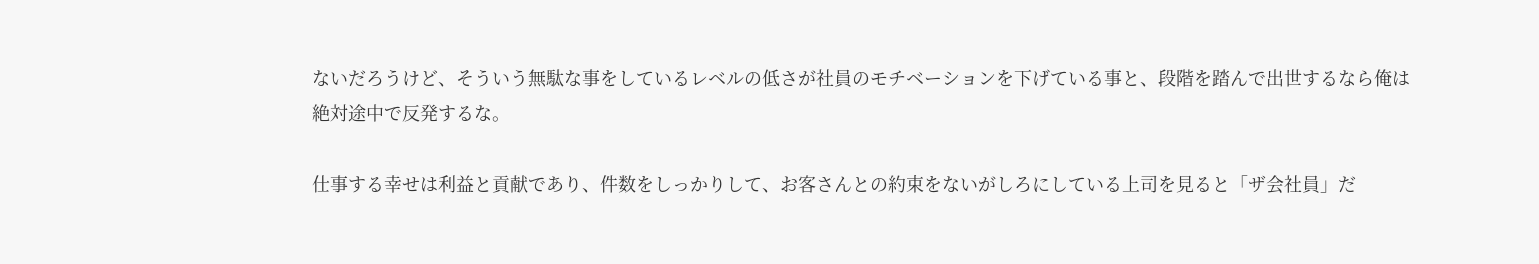ないだろうけど、そういう無駄な事をしているレベルの低さが社員のモチベーションを下げている事と、段階を踏んで出世するなら俺は絶対途中で反発するな。

仕事する幸せは利益と貢献であり、件数をしっかりして、お客さんとの約束をないがしろにしている上司を見ると「ザ会社員」だ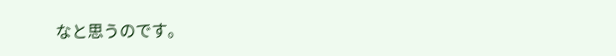なと思うのです。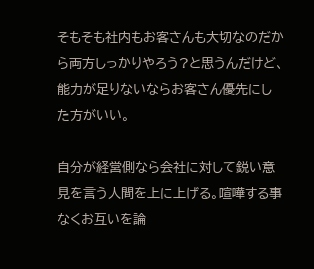そもそも社内もお客さんも大切なのだから両方しっかりやろう?と思うんだけど、能力が足りないならお客さん優先にした方がいい。

自分が経営側なら会社に対して鋭い意見を言う人間を上に上げる。喧嘩する事なくお互いを論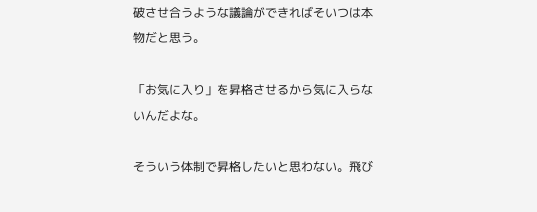破させ合うような議論ができればそいつは本物だと思う。

「お気に入り」を昇格させるから気に入らないんだよな。

そういう体制で昇格したいと思わない。飛び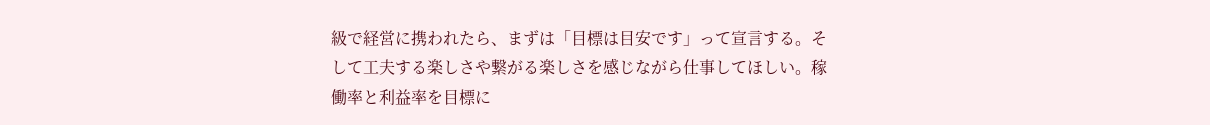級で経営に携われたら、まずは「目標は目安です」って宣言する。そして工夫する楽しさや繋がる楽しさを感じながら仕事してほしい。稼働率と利益率を目標に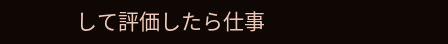して評価したら仕事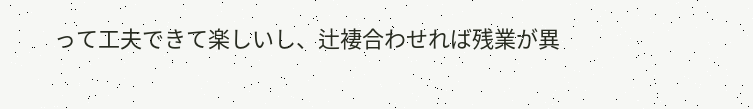って工夫できて楽しいし、辻褄合わせれば残業が異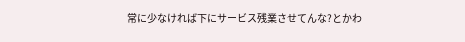常に少なければ下にサービス残業させてんな?とかわ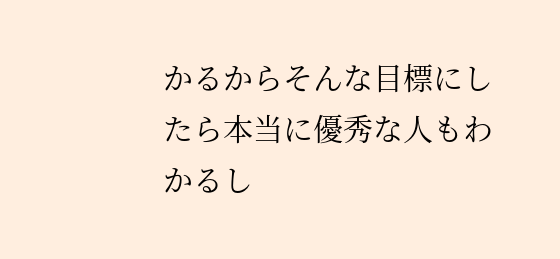かるからそんな目標にしたら本当に優秀な人もわかるし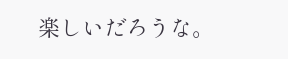楽しいだろうな。